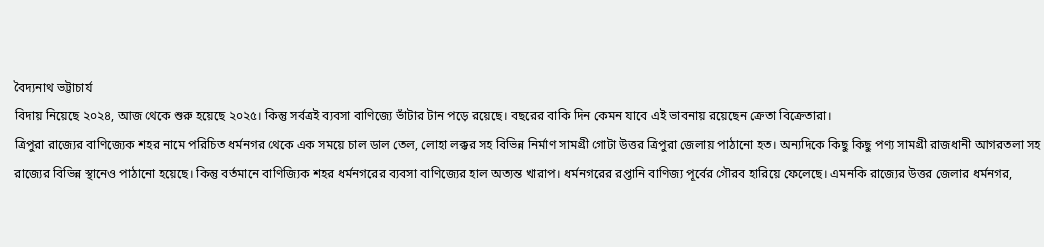বৈদ্যনাথ ভট্টাচার্য
বিদায় নিয়েছে ২০২৪, আজ থেকে শুরু হয়েছে ২০২৫। কিন্তু সর্বত্রই ব্যবসা বাণিজ্যে ভাঁটার টান পড়ে রয়েছে। বছরের বাকি দিন কেমন যাবে এই ভাবনায় রয়েছেন ক্রেতা বিক্রেতারা।
ত্রিপুরা রাজ্যের বাণিজ্যেক শহর নামে পরিচিত ধর্মনগর থেকে এক সময়ে চাল ডাল তেল, লোহা লক্কর সহ বিভিন্ন নির্মাণ সামগ্রী গোটা উত্তর ত্রিপুরা জেলায় পাঠানো হত। অন্যদিকে কিছু কিছু পণ্য সামগ্রী রাজধানী আগরতলা সহ রাজ্যের বিভিন্ন স্থানেও পাঠানো হয়েছে। কিন্তু বর্তমানে বাণিজ্যিক শহর ধর্মনগরের ব্যবসা বাণিজ্যের হাল অত্যন্ত খারাপ। ধর্মনগরের রপ্তানি বাণিজ্য পূর্বের গৌরব হারিয়ে ফেলেছে। এমনকি রাজ্যের উত্তর জেলার ধর্মনগর,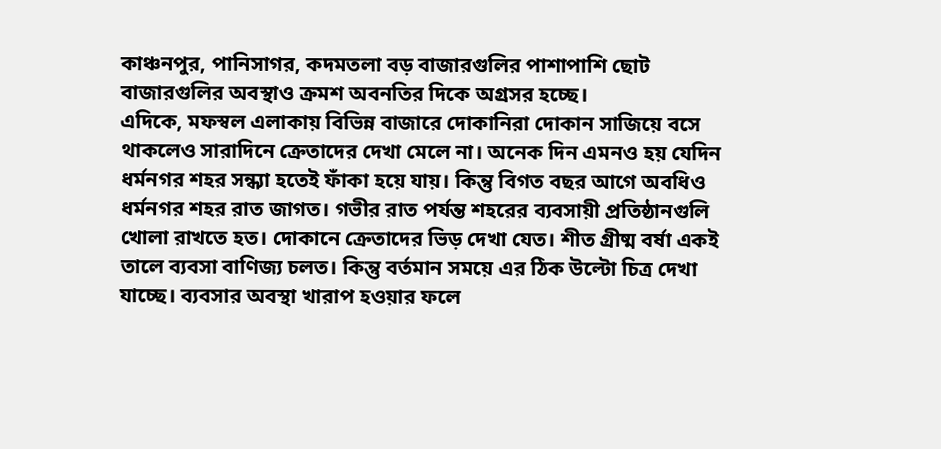কাঞ্চনপুর, পানিসাগর, কদমতলা বড় বাজারগুলির পাশাপাশি ছোট বাজারগুলির অবস্থাও ক্রমশ অবনতির দিকে অগ্রসর হচ্ছে।
এদিকে, মফস্বল এলাকায় বিভিন্ন বাজারে দোকানিরা দোকান সাজিয়ে বসে থাকলেও সারাদিনে ক্রেতাদের দেখা মেলে না। অনেক দিন এমনও হয় যেদিন ধর্মনগর শহর সন্ধ্যা হতেই ফাঁকা হয়ে যায়। কিন্তু বিগত বছর আগে অবধিও ধর্মনগর শহর রাত জাগত। গভীর রাত পর্যন্ত শহরের ব্যবসায়ী প্রতিষ্ঠানগুলি খোলা রাখতে হত। দোকানে ক্রেতাদের ভিড় দেখা যেত। শীত গ্রীষ্ম বর্ষা একই তালে ব্যবসা বাণিজ্য চলত। কিন্তু বর্তমান সময়ে এর ঠিক উল্টো চিত্র দেখা যাচ্ছে। ব্যবসার অবস্থা খারাপ হওয়ার ফলে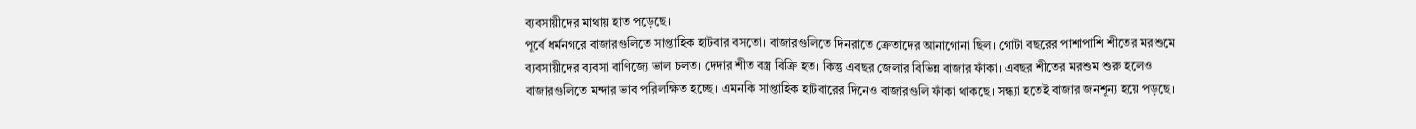ব্যবসায়ীদের মাথায় হাত পড়েছে।
পূর্বে ধর্মনগরে বাজারগুলিতে সাপ্তাহিক হাটবার বসতো। বাজারগুলিতে দিনরাতে ক্রেতাদের আনাগোনা ছিল। গোটা বছরের পাশাপাশি শীতের মরশুমে ব্যবসায়ীদের ব্যবসা বাণিজ্যে ভাল চলত। দেদার শীত বস্ত্র বিক্রি হত। কিন্তু এবছর জেলার বিভিন্ন বাজার ফাঁকা। এবছর শীতের মরশুম শুরু হলেও বাজারগুলিতে মন্দার ভাব পরিলক্ষিত হচ্ছে। এমনকি সাপ্তাহিক হাটবারের দিনেও বাজারগুলি ফাঁকা থাকছে। সন্ধ্যা হতেই বাজার জনশূন্য হয়ে পড়ছে।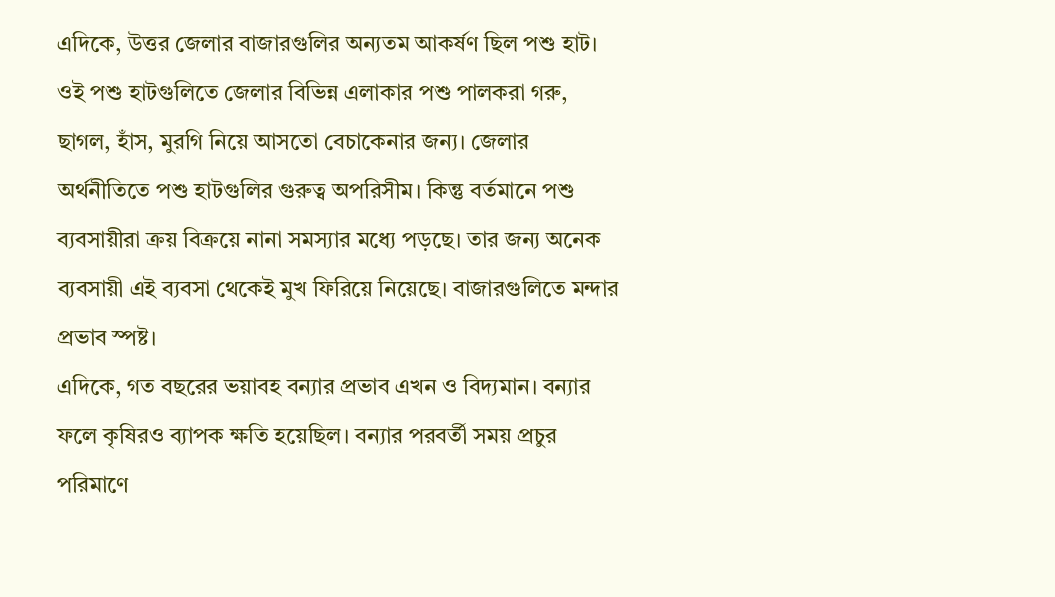এদিকে, উত্তর জেলার বাজারগুলির অন্যতম আকর্ষণ ছিল পশু হাট। ওই পশু হাটগুলিতে জেলার বিভিন্ন এলাকার পশু পালকরা গরু, ছাগল, হাঁস, মুরগি নিয়ে আসতো বেচাকেনার জন্য। জেলার অর্থনীতিতে পশু হাটগুলির গুরুত্ব অপরিসীম। কিন্তু বর্তমানে পশু ব্যবসায়ীরা ক্রয় বিক্রয়ে নানা সমস্যার মধ্যে পড়ছে। তার জন্য অনেক ব্যবসায়ী এই ব্যবসা থেকেই মুখ ফিরিয়ে নিয়েছে। বাজারগুলিতে মন্দার প্রভাব স্পষ্ট।
এদিকে, গত বছরের ভয়াবহ বন্যার প্রভাব এখন ও বিদ্যমান। বন্যার ফলে কৃষিরও ব্যাপক ক্ষতি হয়েছিল। বন্যার পরবর্তী সময় প্রচুর পরিমাণে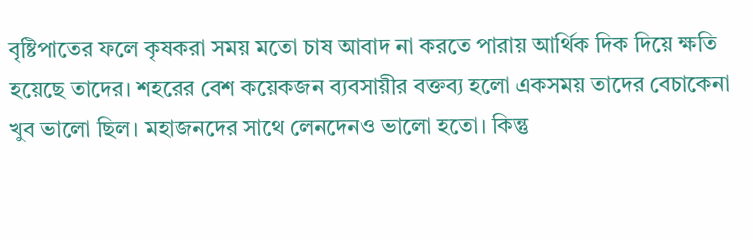বৃষ্টিপাতের ফলে কৃষকরা সময় মতো চাষ আবাদ না করতে পারায় আর্থিক দিক দিয়ে ক্ষতি হয়েছে তাদের। শহরের বেশ কয়েকজন ব্যবসায়ীর বক্তব্য হলো একসময় তাদের বেচাকেনা খুব ভালো ছিল। মহাজনদের সাথে লেনদেনও ভালো হতো। কিন্তু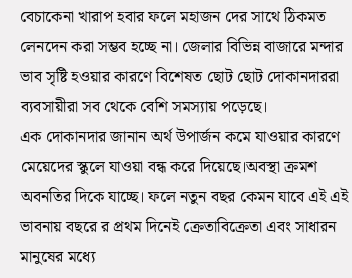বেচাকেনা খারাপ হবার ফলে মহাজন দের সাথে ঠিকমত লেনদেন করা সম্ভব হচ্ছে না। জেলার বিভিন্ন বাজারে মন্দার ভাব সৃষ্টি হওয়ার কারণে বিশেষত ছোট ছোট দোকানদাররা ব্যবসায়ীরা সব থেকে বেশি সমস্যায় পড়েছে।
এক দোকানদার জানান অর্থ উপার্জন কমে যাওয়ার কারণে মেয়েদের স্কুলে যাওয়া বন্ধ করে দিয়েছে।অবস্থা ক্রমশ অবনতির দিকে যাচ্ছে। ফলে নতুন বছর কেমন যাবে এই এই ভাবনায় বছরে র প্রথম দিনেই ক্রেতাবিক্রেতা এবং সাধারন মানুষের মধ্যে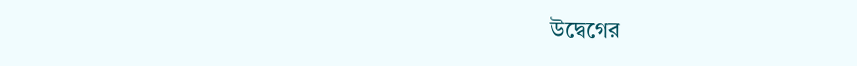উদ্বেগের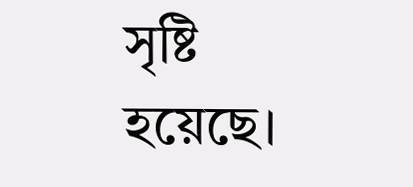সৃষ্টি হয়েছে।